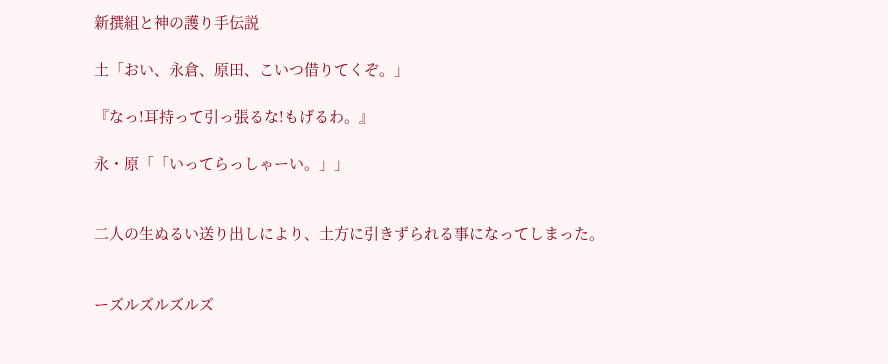新撰組と神の護り手伝説

土「おい、永倉、原田、こいつ借りてくぞ。」

『なっ!耳持って引っ張るな!もげるわ。』

永・原「「いってらっしゃーい。」」


二人の生ぬるい送り出しにより、土方に引きずられる事になってしまった。


ーズルズルズルズ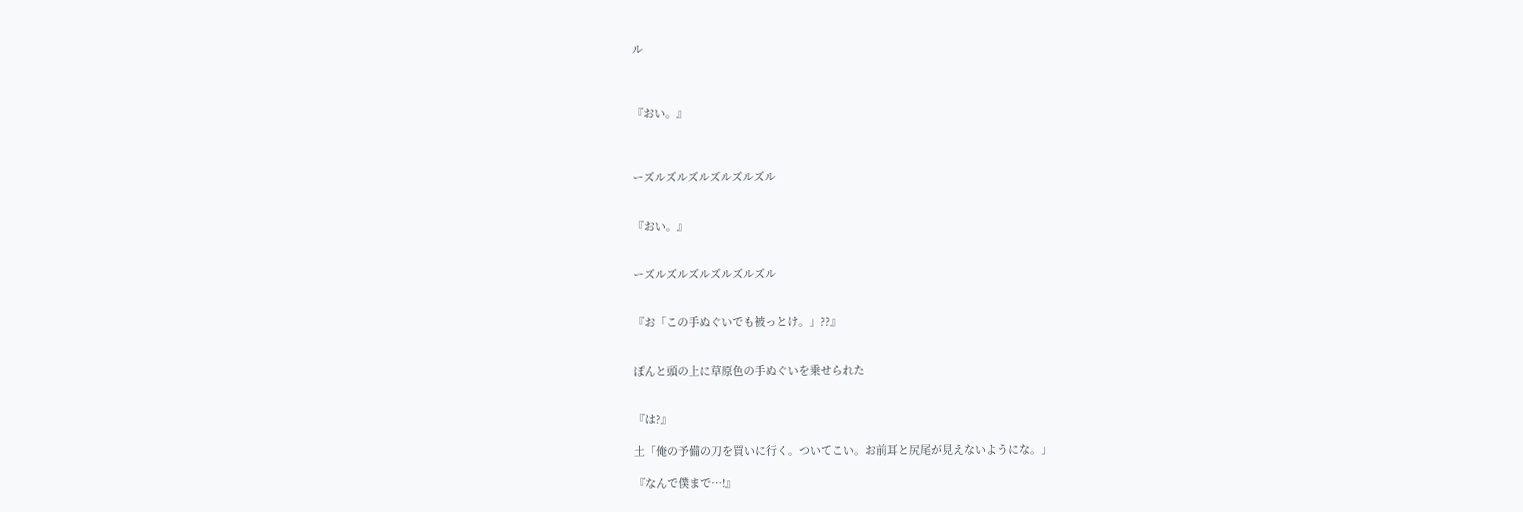ル



『おい。』



ーズルズルズルズルズルズル


『おい。』


ーズルズルズルズルズルズル


『お「この手ぬぐいでも被っとけ。」??』


ぽんと頭の上に草原色の手ぬぐいを乗せられた


『は?』

土「俺の予備の刀を買いに行く。ついてこい。お前耳と尻尾が見えないようにな。」

『なんで僕まで…!』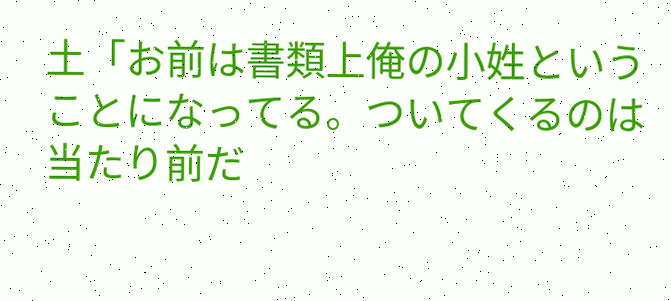土「お前は書類上俺の小姓ということになってる。ついてくるのは当たり前だ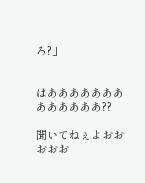ろ?」


はあああああああああああああ??

聞いてねぇよおおおおお